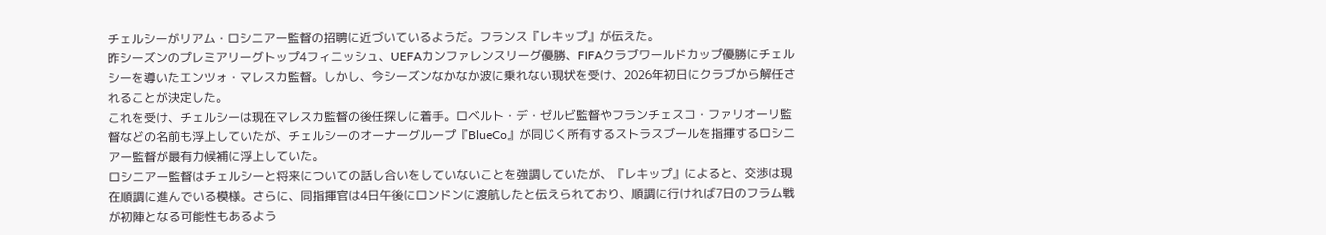チェルシーがリアム・ロシニアー監督の招聘に近づいているようだ。フランス『レキップ』が伝えた。
昨シーズンのプレミアリーグトップ4フィニッシュ、UEFAカンファレンスリーグ優勝、FIFAクラブワールドカップ優勝にチェルシーを導いたエンツォ・マレスカ監督。しかし、今シーズンなかなか波に乗れない現状を受け、2026年初日にクラブから解任されることが決定した。
これを受け、チェルシーは現在マレスカ監督の後任探しに着手。ロベルト・デ・ゼルビ監督やフランチェスコ・ファリオーリ監督などの名前も浮上していたが、チェルシーのオーナーグループ『BlueCo』が同じく所有するストラスブールを指揮するロシニアー監督が最有力候補に浮上していた。
ロシニアー監督はチェルシーと将来についての話し合いをしていないことを強調していたが、『レキップ』によると、交渉は現在順調に進んでいる模様。さらに、同指揮官は4日午後にロンドンに渡航したと伝えられており、順調に行ければ7日のフラム戦が初陣となる可能性もあるよう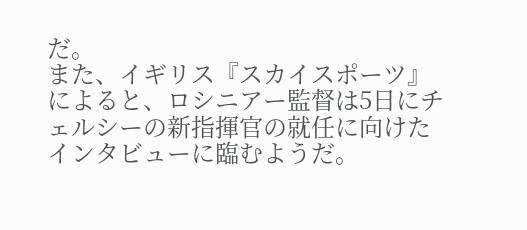だ。
また、イギリス『スカイスポーツ』によると、ロシニアー監督は5日にチェルシーの新指揮官の就任に向けたインタビューに臨むようだ。